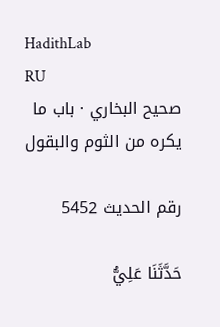HadithLab
RU
صحيح البخاري · باب ما يكره من الثوم والبقول

رقم الحديث 5452

حَدَّثَنَا عَلِيُّ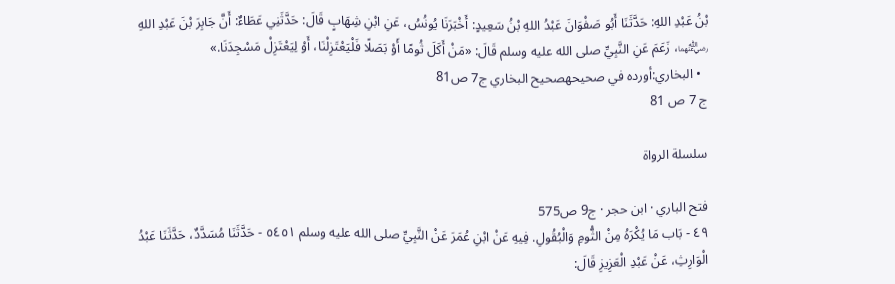بْنُ عَبْدِ اللهِ: حَدَّثَنَا أَبُو صَفْوَانَ عَبْدُ اللهِ بْنُ سَعِيدٍ: أَخْبَرَنَا يُونُسُ، عَنِ ابْنِ شِهَابٍ قَالَ: حَدَّثَنِي عَطَاءٌ: أَنَّ جَابِرَ بْنَ عَبْدِ اللهِ ﵄، زَعَمَ عَنِ النَّبِيِّ صلى الله عليه وسلم قَالَ: «مَنْ أَكَلَ ثُومًا أَوْ بَصَلًا فَلْيَعْتَزِلْنَا، أَوْ لِيَعْتَزِلْ مَسْجِدَنَا.»
  • البخاري:أورده في صحيحهصحيح البخاري ج7 ص81
ج 7 ص 81

سلسلة الرواة

فتح الباري · ابن حجر · ج9 ص575
٤٩ - بَاب مَا يُكْرَهُ مِنْ الثُّومِ وَالْبُقُولِ. فِيهِ عَنْ ابْنِ عُمَرَ عَنْ النَّبِيِّ صلى الله عليه وسلم ٥٤٥١ - حَدَّثَنَا مُسَدَّدٌ، حَدَّثَنَا عَبْدُ الْوَارِثِ، عَنْ عَبْدِ الْعَزِيزِ قَالَ: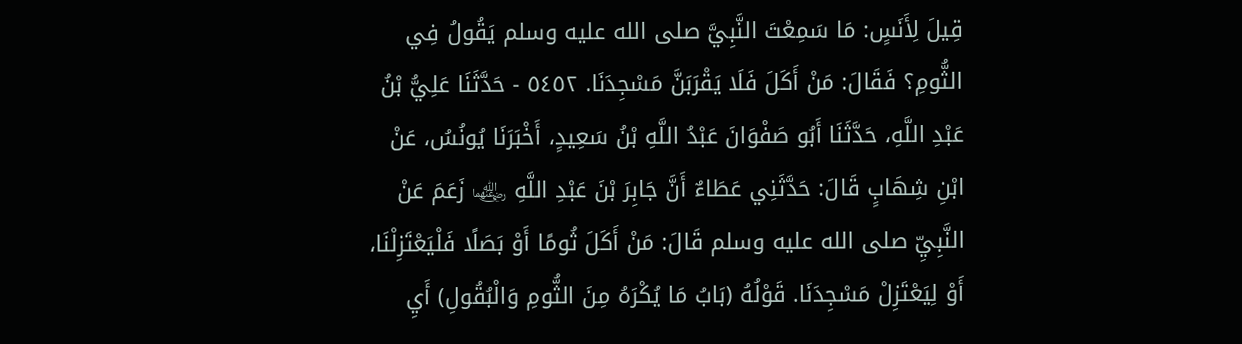قِيلَ لِأَنَسٍ: مَا سَمِعْتَ النَّبِيَّ صلى الله عليه وسلم يَقُولُ فِي الثُّومِ؟ فَقَالَ: مَنْ أَكَلَ فَلَا يَقْرَبَنَّ مَسْجِدَنَا. ٥٤٥٢ - حَدَّثَنَا عَلِيُّ بْنُ عَبْدِ اللَّهِ، حَدَّثَنَا أَبُو صَفْوَانَ عَبْدُ اللَّهِ بْنُ سَعِيدٍ، أَخْبَرَنَا يُونُسُ، عَنْ ابْنِ شِهَابٍ قَالَ: حَدَّثَنِي عَطَاءٌ أَنَّ جَابِرَ بْنَ عَبْدِ اللَّهِ ﵄ زَعَمَ عَنْ النَّبِيِّ صلى الله عليه وسلم قَالَ: مَنْ أَكَلَ ثُومًا أَوْ بَصَلًا فَلْيَعْتَزِلْنَا، أَوْ لِيَعْتَزِلْ مَسْجِدَنَا. قَوْلُهُ (بَابُ مَا يُكْرَهُ مِنَ الثُّومِ وَالْبُقُولِ) أَيِ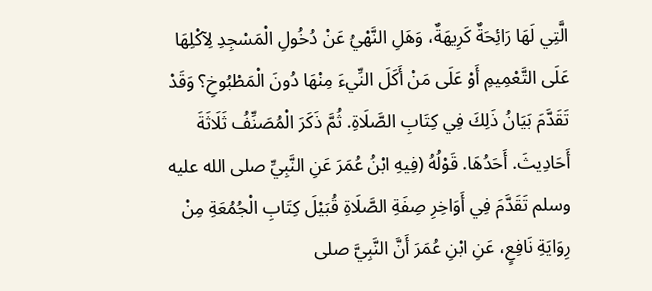الَّتِي لَهَا رَائِحَةٌ كَرِيهَةٌ، وَهَلِ النَّهْيُ عَنْ دُخُولِ الْمَسْجِدِ لِآكْلِهَا عَلَى التَّعْمِيمِ أَوْ عَلَى مَنْ أَكَلَ النِّيءَ مِنْهَا دُونَ الْمَطْبُوخِ؟ وَقَدْ تَقَدَّمَ بَيَانُ ذَلِكَ فِي كِتَابِ الصَّلَاةِ. ثُمَّ ذَكَرَ الْمُصَنِّفُ ثَلَاثَةَ أَحَادِيثَ. أَحَدُهَا. قَوْلُهُ (فِيهِ ابْنُ عُمَرَ عَنِ النَّبِيِّ صلى الله عليه وسلم تَقَدَّمَ فِي أَوَاخِرِ صِفَةِ الصَّلَاةِ قُبَيْلَ كِتَابِ الْجُمُعَةِ مِنْ رِوَايَةِ نَافِعٍ، عَنِ ابْنِ عُمَرَ أَنَّ النَّبِيَّ صلى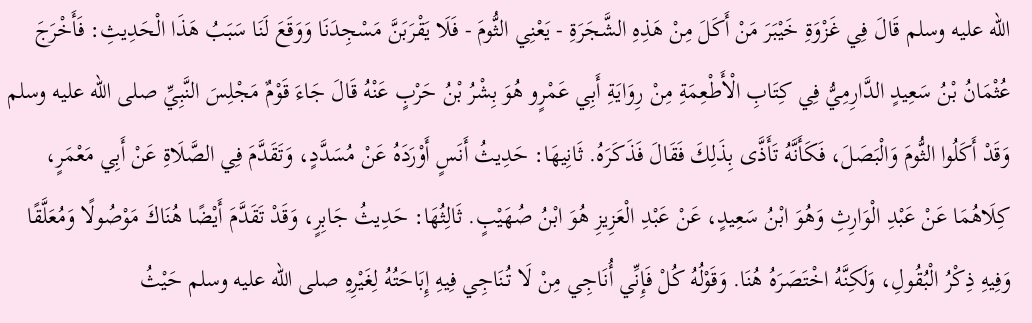الله عليه وسلم قَالَ فِي غَزْوَةِ خَيْبَرَ مَنْ أَكَلَ مِنْ هَذِهِ الشَّجَرَةِ - يَعْنِي الثُّومَ - فَلَا يَقْرَبَنَّ مَسْجِدَنَا وَوَقَعَ لَنَا سَبَبُ هَذَا الْحَدِيثِ: فَأَخْرَجَ عُثْمَانُ بْنُ سَعِيدٍ الدَّارِمِيُّ فِي كِتَابِ الْأَطْعِمَةِ مِنْ رِوَايَةِ أَبِي عَمْرٍو هُوَ بِشْرُ بْنُ حَرْبٍ عَنْهُ قَالَ جَاءَ قَوْمٌ مَجْلِسَ النَّبِيِّ صلى الله عليه وسلم وَقَدْ أَكَلُوا الثُّومَ وَالْبَصَلَ، فَكَأَنَّهُ تَأَذَّى بِذَلِكَ فَقَالَ فَذَكَرَهُ. ثَانِيهَا: حَدِيثُ أَنَسٍ أَوْرَدَهُ عَنْ مُسَدَّدٍ، وَتَقَدَّمَ فِي الصَّلَاةِ عَنْ أَبِي مَعْمَرٍ، كِلَاهُمَا عَنْ عَبْدِ الْوَارِثِ وَهُوَ ابْنُ سَعِيدٍ، عَنْ عَبْدِ الْعَزِيزِ هُوَ ابْنُ صُهَيْبٍ. ثَالِثُهَا: حَدِيثُ جَابِرٍ، وَقَدْ تَقَدَّمَ أَيْضًا هُنَاكَ مَوْصُولًا وَمُعَلَّقًا وَفِيهِ ذِكْرُ الْبُقُولِ، وَلَكِنَّهُ اخْتَصَرَهُ هُنَا. وَقَوْلُهُ كُلْ فَإِنِّي أُنَاجِي مِنْ لَا تُنَاجِي فِيهِ إِبَاحَتُهُ لِغَيْرِهِ صلى الله عليه وسلم حَيْثُ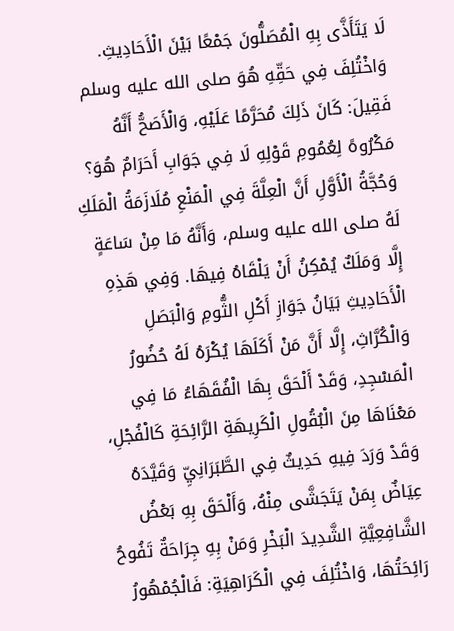لَا يَتَأَذَّى بِهِ الْمُصَلُّونَ جَمْعًا بَيْنَ الْأَحَادِيثِ. وَاخْتُلِفَ فِي حَقِّهِ هُوَ صلى الله عليه وسلم فَقِيلَ: كَانَ ذَلِكَ مُحَرَّمًا عَلَيْهِ، وَالْأَصَحُّ أَنَّهُ مَكْرُوهً لِعُمُومِ قَوْلِهِ لَا فِي جَوَابِ أَحَرَامٌ هُوَ؟ وَحُجَّةُ الْأَوَّلِ أَنَّ الْعِلَّةَ فِي الْمَنْعِ مُلَازَمَةُ الْمَلَكِ لَهُ صلى الله عليه وسلم، وَأَنَّهُ مَا مِنْ سَاعَةٍ إِلَّا وَمَلَكٌ يُمْكِنُ أَنْ يَلْقَاهُ فِيهَا. وَفِي هَذِهِ الْأَحَادِيثِ بَيَانُ جَوَازِ أَكْلِ الثُّومِ وَالْبَصَلِ وَالْكُرَّاثِ، إِلَّا أَنَّ مَنْ أَكَلَهَا يُكْرَهُ لَهُ حُضُورُ الْمَسْجِدِ، وَقَدْ أَلْحَقَ بِهَا الْفُقَهَاءُ مَا فِي مَعْنَاهَا مِنَ الْبُقُولِ الْكَرِيهَةِ الرَّائِحَةِ كَالْفُجْلِ، وَقَدْ وَرَدَ فِيهِ حَدِيثٌ فِي الطَّبَرَانِيِّ وَقَيَّدَهُ عِيَاضٌ بِمَنْ يَتَجَشَّى مِنْهُ، وَأَلْحَقَ بِهِ بَعْضُ الشَّافِعِيَّةِ الشَّدِيدَ الْبَخْرِ وَمَنْ بِهِ جِرَاحَةٌ تَفُوحُ رَائِحَتُهَا، وَاخْتُلِفَ فِي الْكَرَاهِيَةِ: فَالْجُمْهُورُ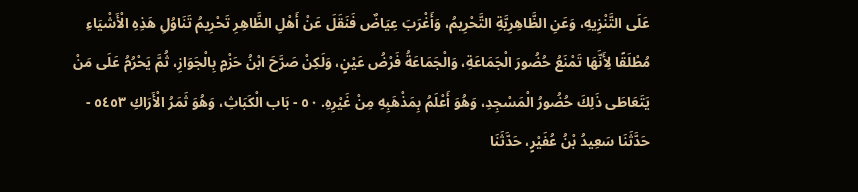عَلَى التَّنْزِيهِ، وَعَنِ الظَّاهِرِيَّةِ التَّحْرِيمُ، وَأَغْرَبَ عِيَاضٌ فَنَقَلَ عَنْ أَهْلِ الظَّاهِرِ تَحْرِيمُ تَنَاوُلِ هَذِهِ الْأَشْيَاءِ مُطْلَقًا لِأَنَّهَا تَمْنَعُ حُضُورَ الْجَمَاعَةِ، وَالْجَمَاعَةُ فَرْضُ عَيْنٍ، وَلَكِنْ صَرَّحَ ابْنُ حَزْمٍ بِالْجَوَازِ، ثُمَّ يَحْرُمُ عَلَى مَنْ يَتَعَاطَى ذَلِكَ حُضُورُ الْمَسْجِدِ، وَهُوَ أَعْلَمُ بِمَذْهَبِهِ مِنْ غَيْرِهِ. ٥٠ - بَاب الْكَبَاثِ، وَهُوَ ثَمَرُ الْأَرَاكِ ٥٤٥٣ - حَدَّثَنَا سَعِيدُ بْنُ عُفَيْرٍ، حَدَّثَنَا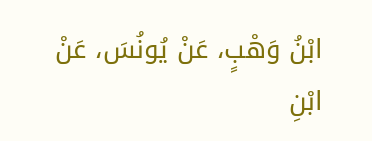ابْنُ وَهْبٍ، عَنْ يُونُسَ، عَنْ ابْنِ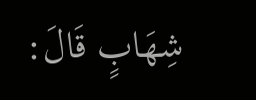شِهَابٍ قَالَ: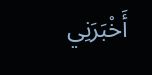أَخْبَرَنِي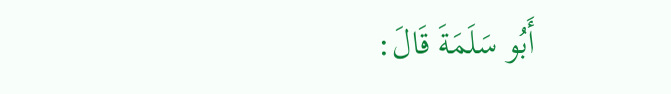أَبُو سَلَمَةَ قَالَ: